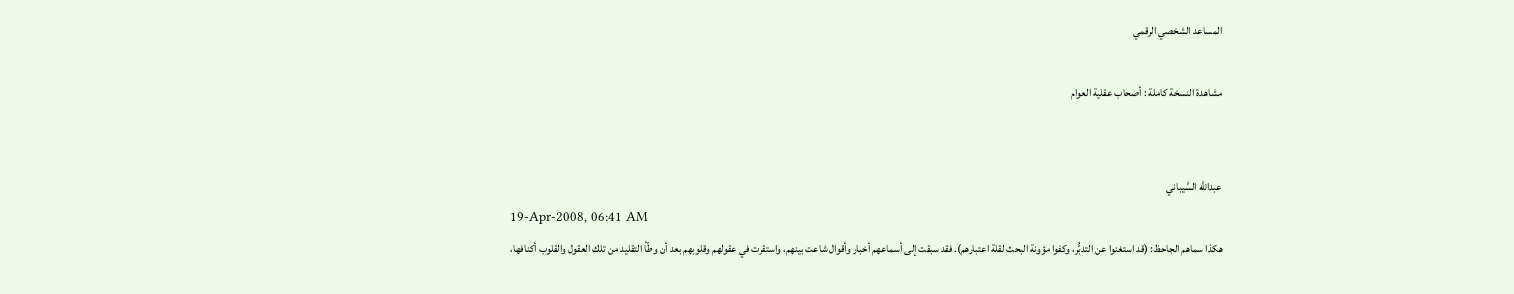المساعد الشخصي الرقمي

مشاهدة النسخة كاملة : أصحاب عقلية العوام


عبدالله السَّيباني
19-Apr-2008, 06:41 AM
هكذا سماهم الجاحظ: (قد استغنوا عن التدبُّر، وكفوا مؤونة البحث لقلة اعتبارهم). فقد سبقت إلى أسماعهم أخبار وأقوال شاعت بينهم، واستقرت في عقولهم وقلوبهم بعد أن وطّأ التقليد من تلك العقول والقلوب أكنافها،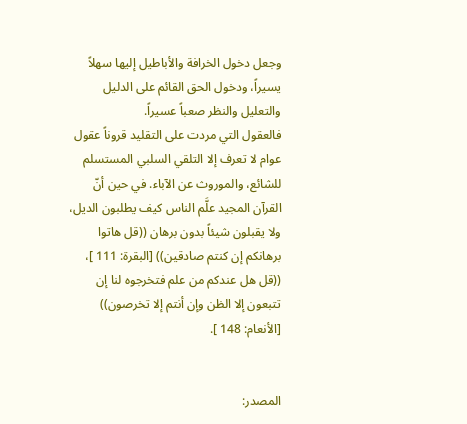وجعل دخول الخرافة والأباطيل إليها سهلاً يسيراً، ودخول الحق القائم على الدليل والتعليل والنظر صعباً عسيراً.
فالعقول التي مردت على التقليد قروناً عقول عوام لا تعرف إلا التلقي السلبي المستسلم للشائع، والموروث عن الآباء. في حين أنّ القرآن المجيد علَّم الناس كيف يطلبون الديل، ولا يقبلون شيئاً بدون برهان ((قل هاتوا برهانكم إن كنتم صادقين)) [البقرة: 111 ]، ((قل هل عندكم من علم فتخرجوه لنا إن تتبعون إلا الظن وإن أنتم إلا تخرصون)) [الأنعام: 148 ].


المصدر: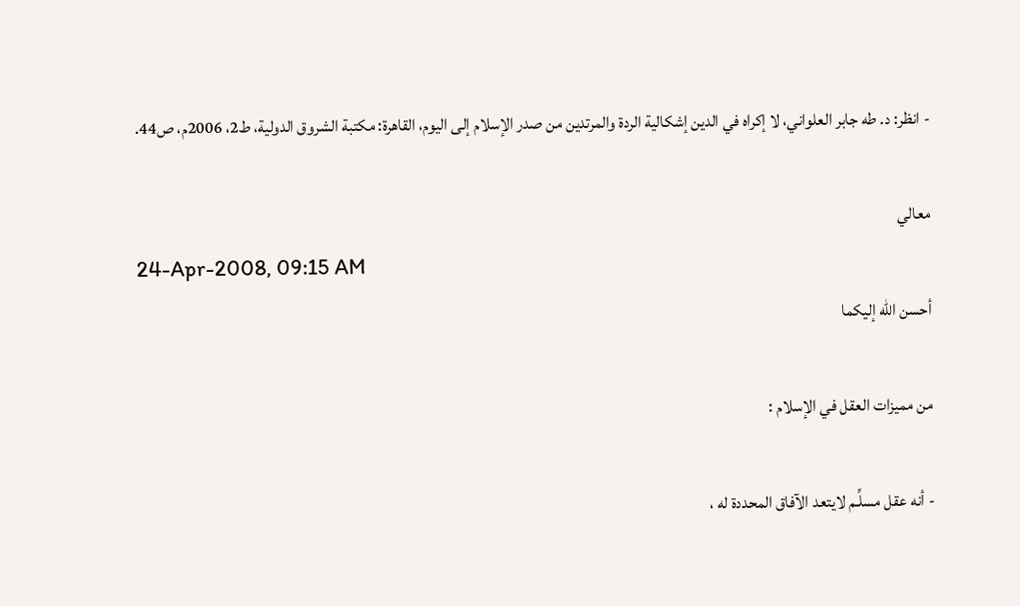- انظر: د. طه جابر العلواني، لا إكراه في الدين إشكالية الردة والمرتدين من صدر الإسلام إلى اليوم، القاهرة: مكتبة الشروق الدولية، ط2، 2006م، ص44.

معالي
24-Apr-2008, 09:15 AM
أحسن الله إليكما

من مميزات العقل في الإسلام :

- أنه عقل مسلِّـم لايتعد الآفاق المحددة له ،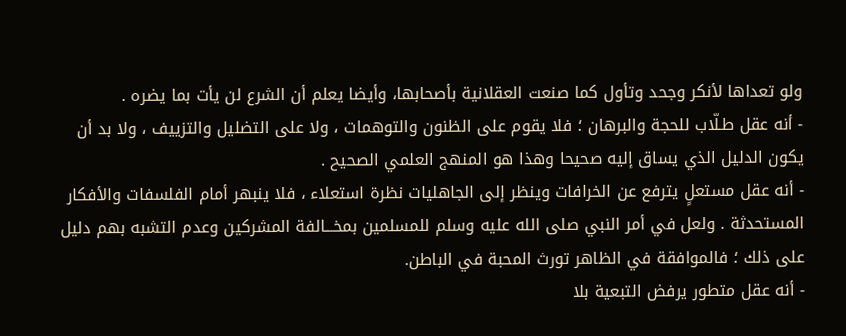ولو تعداها لأنكر وجحد وتأول كما صنعت العقلانية بأصحابها، وأيضا يعلم أن الشرع لن يأت بما يضره .
- أنه عقل طـلّاب للحجة والبرهان ؛ فلا يقوم على الظنون والتوهمات ، ولا على التضليل والتزييف ، ولا بد أن يكون الدليل الذي يساق إليه صحيحا وهذا هو المنهج العلمي الصحيح .
- أنه عقل مستعلٍ يترفع عن الخرافات وينظر إلى الجاهليات نظرة استعلاء ، فلا ينبهر أمام الفلسفات والأفكار المستحدثة . ولعل في أمر النبي صلى الله عليه وسلم للمسلمين بمخـــالفة المشركين وعدم التشبه بهم دليل على ذلك ؛ فالموافقة في الظاهر تورث المحبة في الباطن.
- أنه عقل متطور يرفض التبعية بلا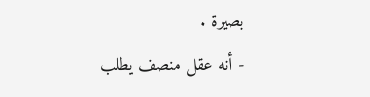بصيرة .
- أنه عقل منصف يطلب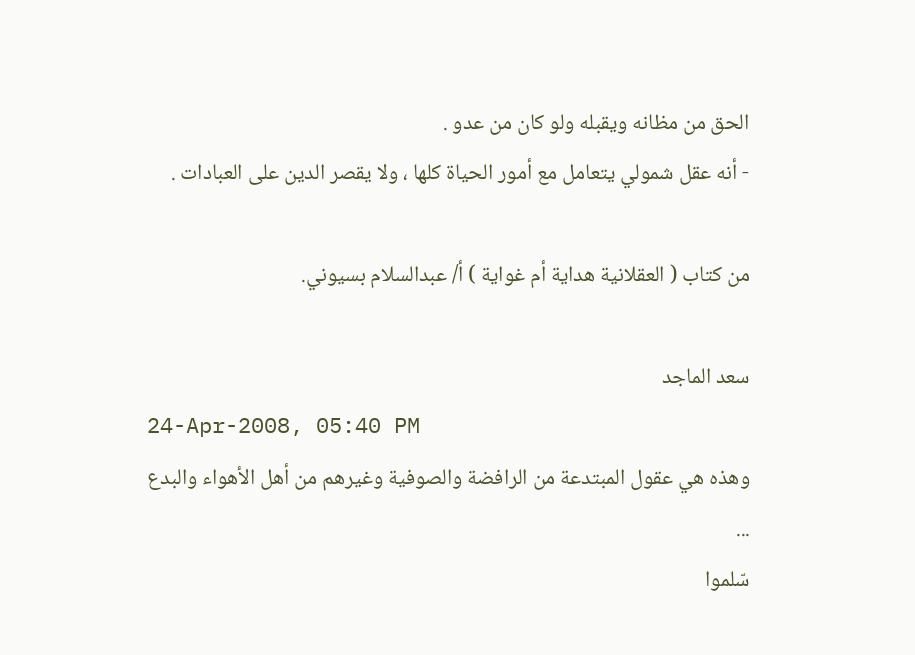الحق من مظانه ويقبله ولو كان من عدو .
- أنه عقل شمولي يتعامل مع أمور الحياة كلها ، ولا يقصر الدين على العبادات .

من كتاب ( العقلانية هداية أم غواية ) أ/ عبدالسلام بسيوني.

سعد الماجد
24-Apr-2008, 05:40 PM
وهذه هي عقول المبتدعة من الرافضة والصوفية وغيرهم من أهل الأهواء والبدع ...
سّلموا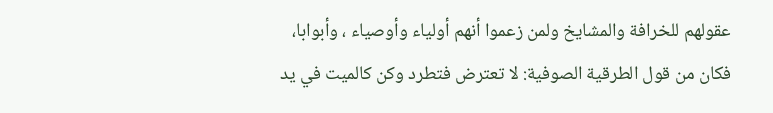عقولهم للخرافة والمشايخ ولمن زعموا أنهم أولياء وأوصياء ، وأبوابا، فكان من قول الطرقية الصوفية: لا تعترض فتطرد وكن كالميت في يد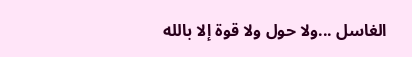الغاسل ...ولا حول ولا قوة إلا بالله